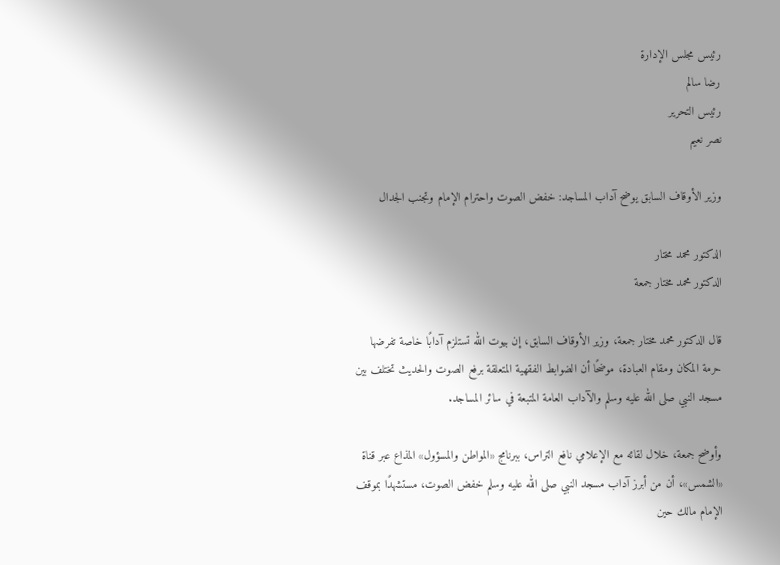رئيس مجلس الإدارة
رضا سالم
رئيس التحرير
نصر نعيم

وزير الأوقاف السابق يوضح آداب المساجد: خفض الصوت واحترام الإمام وتجنب الجدال

الدكتور محمد مختار
الدكتور محمد مختار جمعة

قال الدكتور محمد مختار جمعة، وزير الأوقاف السابق، إن بيوت الله تستلزم آدابًا خاصة تفرضها حرمة المكان ومقام العبادة، موضحًا أن الضوابط الفقهية المتعلقة برفع الصوت والحديث تختلف بين مسجد النبي صلى الله عليه وسلم والآداب العامة المتبعة في سائر المساجد.

وأوضح جمعة، خلال لقائه مع الإعلامي نافع التراس، ببرنامج «المواطن والمسؤول» المذاع عبر قناة «الشمس»، أن من أبرز آداب مسجد النبي صلى الله عليه وسلم خفض الصوت، مستشهدًا بموقف الإمام مالك حين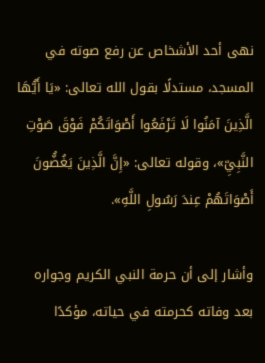نهى أحد الأشخاص عن رفع صوته في المسجد، مستدلًا بقول الله تعالى: «يَا أَيُّهَا الَّذِينَ آمَنُوا لَا تَرْفَعُوا أَصْوَاتَكُمْ فَوْقَ صَوْتِ النَّبِيِّ»، وقوله تعالى: «إِنَّ الَّذِينَ يَغُضُّونَ أَصْوَاتَهُمْ عِندَ رَسُولِ اللَّهِ».

وأشار إلى أن حرمة النبي الكريم وجواره بعد وفاته كحرمته في حياته، مؤكدًا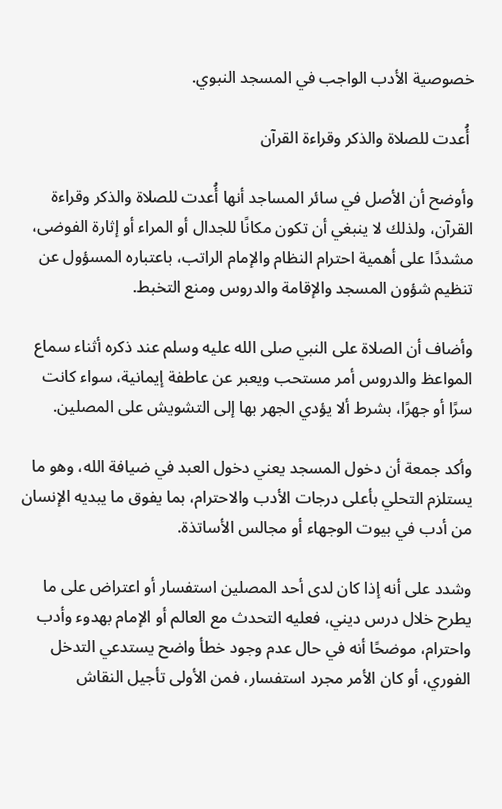خصوصية الأدب الواجب في المسجد النبوي.

 أُعدت للصلاة والذكر وقراءة القرآن

وأوضح أن الأصل في سائر المساجد أنها أُعدت للصلاة والذكر وقراءة القرآن، ولذلك لا ينبغي أن تكون مكانًا للجدال أو المراء أو إثارة الفوضى، مشددًا على أهمية احترام النظام والإمام الراتب، باعتباره المسؤول عن تنظيم شؤون المسجد والإقامة والدروس ومنع التخبط.

وأضاف أن الصلاة على النبي صلى الله عليه وسلم عند ذكره أثناء سماع المواعظ والدروس أمر مستحب ويعبر عن عاطفة إيمانية، سواء كانت سرًا أو جهرًا، بشرط ألا يؤدي الجهر بها إلى التشويش على المصلين.

وأكد جمعة أن دخول المسجد يعني دخول العبد في ضيافة الله، وهو ما يستلزم التحلي بأعلى درجات الأدب والاحترام، بما يفوق ما يبديه الإنسان من أدب في بيوت الوجهاء أو مجالس الأساتذة.

وشدد على أنه إذا كان لدى أحد المصلين استفسار أو اعتراض على ما يطرح خلال درس ديني، فعليه التحدث مع العالم أو الإمام بهدوء وأدب واحترام، موضحًا أنه في حال عدم وجود خطأ واضح يستدعي التدخل الفوري، أو كان الأمر مجرد استفسار، فمن الأولى تأجيل النقاش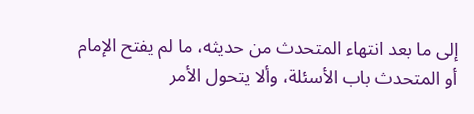إلى ما بعد انتهاء المتحدث من حديثه، ما لم يفتح الإمام أو المتحدث باب الأسئلة، وألا يتحول الأمر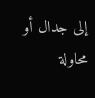إلى جدال أو محاولة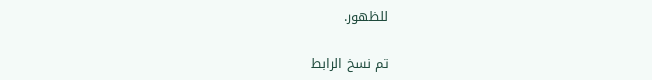للظهور.

تم نسخ الرابط